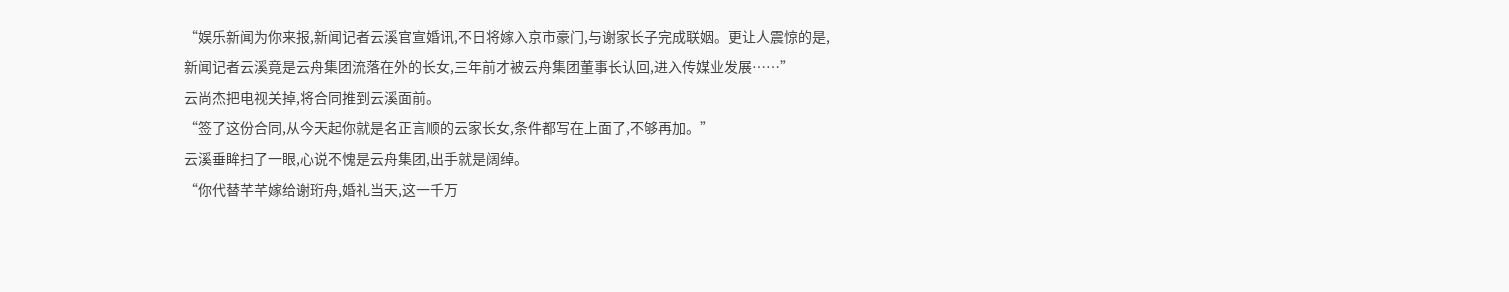“娱乐新闻为你来报,新闻记者云溪官宣婚讯,不日将嫁入京市豪门,与谢家长子完成联姻。更让人震惊的是,新闻记者云溪竟是云舟集团流落在外的长女,三年前才被云舟集团董事长认回,进入传媒业发展……”
云尚杰把电视关掉,将合同推到云溪面前。
“签了这份合同,从今天起你就是名正言顺的云家长女,条件都写在上面了,不够再加。”
云溪垂眸扫了一眼,心说不愧是云舟集团,出手就是阔绰。
“你代替芊芊嫁给谢珩舟,婚礼当天,这一千万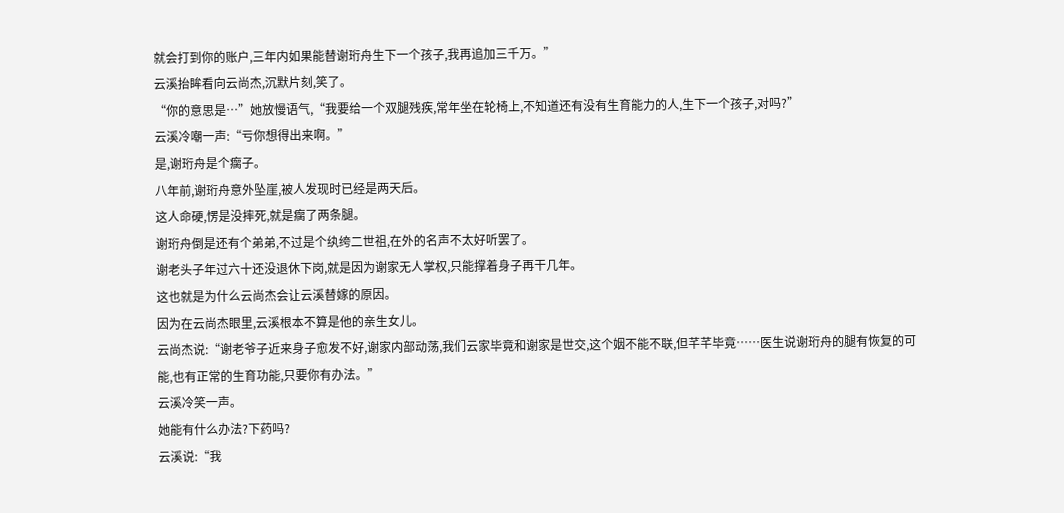就会打到你的账户,三年内如果能替谢珩舟生下一个孩子,我再追加三千万。”
云溪抬眸看向云尚杰,沉默片刻,笑了。
“你的意思是…”她放慢语气,“我要给一个双腿残疾,常年坐在轮椅上,不知道还有没有生育能力的人,生下一个孩子,对吗?”
云溪冷嘲一声:“亏你想得出来啊。”
是,谢珩舟是个瘸子。
八年前,谢珩舟意外坠崖,被人发现时已经是两天后。
这人命硬,愣是没摔死,就是瘸了两条腿。
谢珩舟倒是还有个弟弟,不过是个纨绔二世祖,在外的名声不太好听罢了。
谢老头子年过六十还没退休下岗,就是因为谢家无人掌权,只能撑着身子再干几年。
这也就是为什么云尚杰会让云溪替嫁的原因。
因为在云尚杰眼里,云溪根本不算是他的亲生女儿。
云尚杰说:“谢老爷子近来身子愈发不好,谢家内部动荡,我们云家毕竟和谢家是世交,这个姻不能不联,但芊芊毕竟……医生说谢珩舟的腿有恢复的可能,也有正常的生育功能,只要你有办法。”
云溪冷笑一声。
她能有什么办法?下药吗?
云溪说:“我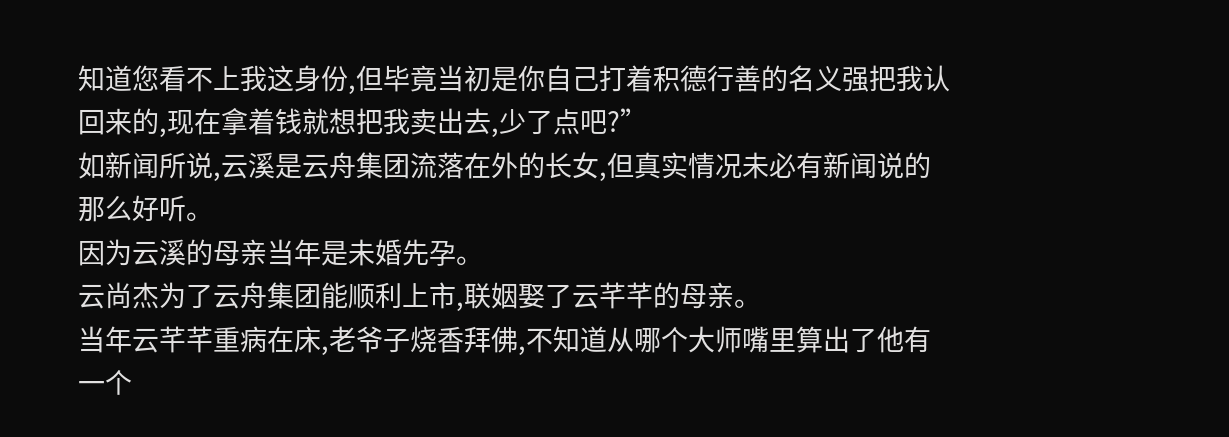知道您看不上我这身份,但毕竟当初是你自己打着积德行善的名义强把我认回来的,现在拿着钱就想把我卖出去,少了点吧?”
如新闻所说,云溪是云舟集团流落在外的长女,但真实情况未必有新闻说的那么好听。
因为云溪的母亲当年是未婚先孕。
云尚杰为了云舟集团能顺利上市,联姻娶了云芊芊的母亲。
当年云芊芊重病在床,老爷子烧香拜佛,不知道从哪个大师嘴里算出了他有一个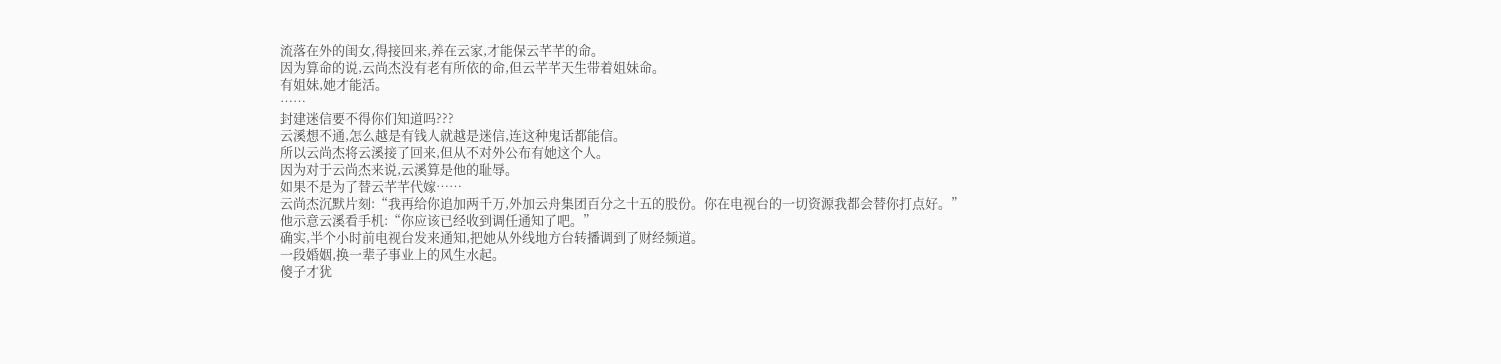流落在外的闺女,得接回来,养在云家,才能保云芊芊的命。
因为算命的说,云尚杰没有老有所依的命,但云芊芊天生带着姐妹命。
有姐妹,她才能活。
……
封建迷信要不得你们知道吗???
云溪想不通,怎么越是有钱人就越是迷信,连这种鬼话都能信。
所以云尚杰将云溪接了回来,但从不对外公布有她这个人。
因为对于云尚杰来说,云溪算是他的耻辱。
如果不是为了替云芊芊代嫁……
云尚杰沉默片刻:“我再给你追加两千万,外加云舟集团百分之十五的股份。你在电视台的一切资源我都会替你打点好。”
他示意云溪看手机:“你应该已经收到调任通知了吧。”
确实,半个小时前电视台发来通知,把她从外线地方台转播调到了财经频道。
一段婚姻,换一辈子事业上的风生水起。
傻子才犹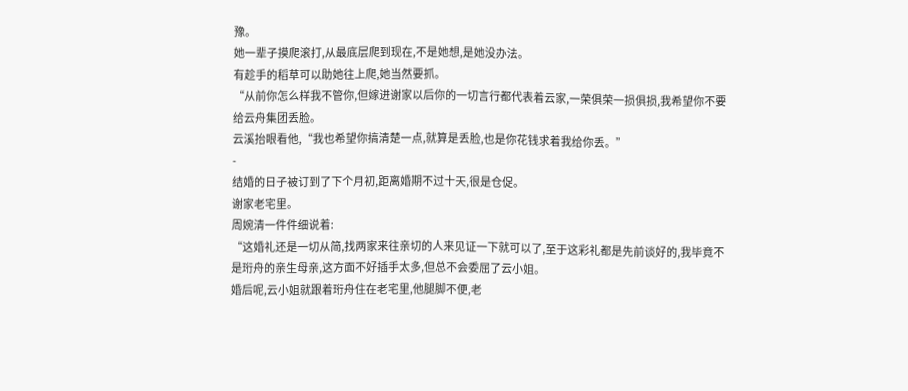豫。
她一辈子摸爬滚打,从最底层爬到现在,不是她想,是她没办法。
有趁手的稻草可以助她往上爬,她当然要抓。
“从前你怎么样我不管你,但嫁进谢家以后你的一切言行都代表着云家,一荣俱荣一损俱损,我希望你不要给云舟集团丢脸。
云溪抬眼看他,“我也希望你搞清楚一点,就算是丢脸,也是你花钱求着我给你丢。”
-
结婚的日子被订到了下个月初,距离婚期不过十天,很是仓促。
谢家老宅里。
周婉清一件件细说着:
“这婚礼还是一切从简,找两家来往亲切的人来见证一下就可以了,至于这彩礼都是先前谈好的,我毕竟不是珩舟的亲生母亲,这方面不好插手太多,但总不会委屈了云小姐。
婚后呢,云小姐就跟着珩舟住在老宅里,他腿脚不便,老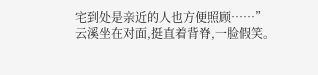宅到处是亲近的人也方便照顾……”
云溪坐在对面,挺直着背脊,一脸假笑。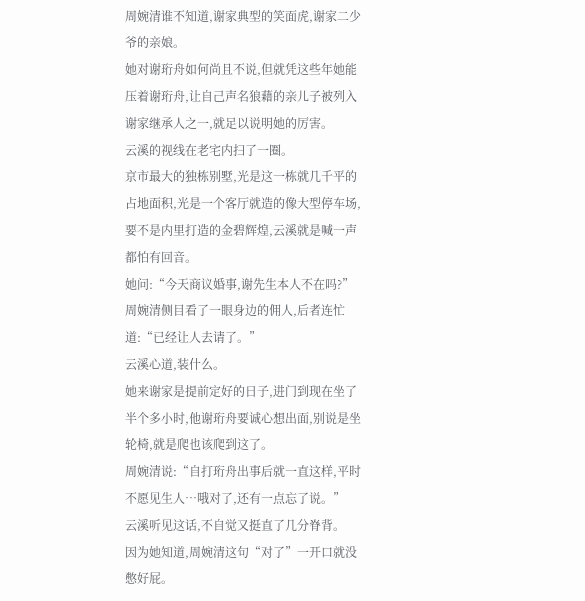周婉清谁不知道,谢家典型的笑面虎,谢家二少爷的亲娘。
她对谢珩舟如何尚且不说,但就凭这些年她能压着谢珩舟,让自己声名狼藉的亲儿子被列入谢家继承人之一,就足以说明她的厉害。
云溪的视线在老宅内扫了一圈。
京市最大的独栋别墅,光是这一栋就几千平的占地面积,光是一个客厅就造的像大型停车场,要不是内里打造的金碧辉煌,云溪就是喊一声都怕有回音。
她问:“今天商议婚事,谢先生本人不在吗?”
周婉清侧目看了一眼身边的佣人,后者连忙道:“已经让人去请了。”
云溪心道,装什么。
她来谢家是提前定好的日子,进门到现在坐了半个多小时,他谢珩舟要诚心想出面,别说是坐轮椅,就是爬也该爬到这了。
周婉清说:“自打珩舟出事后就一直这样,平时不愿见生人…哦对了,还有一点忘了说。”
云溪听见这话,不自觉又挺直了几分脊背。
因为她知道,周婉清这句“对了”一开口就没憋好屁。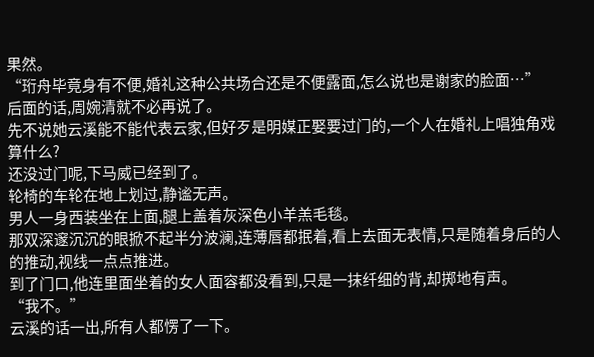果然。
“珩舟毕竟身有不便,婚礼这种公共场合还是不便露面,怎么说也是谢家的脸面…”
后面的话,周婉清就不必再说了。
先不说她云溪能不能代表云家,但好歹是明媒正娶要过门的,一个人在婚礼上唱独角戏算什么?
还没过门呢,下马威已经到了。
轮椅的车轮在地上划过,静谧无声。
男人一身西装坐在上面,腿上盖着灰深色小羊羔毛毯。
那双深邃沉沉的眼掀不起半分波澜,连薄唇都抿着,看上去面无表情,只是随着身后的人的推动,视线一点点推进。
到了门口,他连里面坐着的女人面容都没看到,只是一抹纤细的背,却掷地有声。
“我不。”
云溪的话一出,所有人都愣了一下。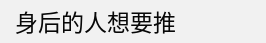身后的人想要推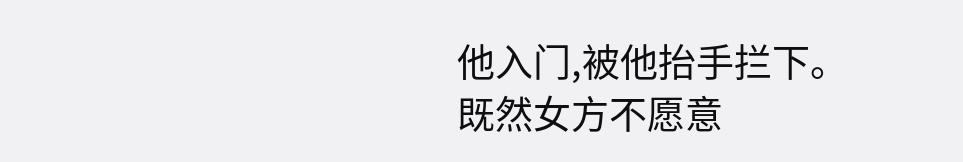他入门,被他抬手拦下。
既然女方不愿意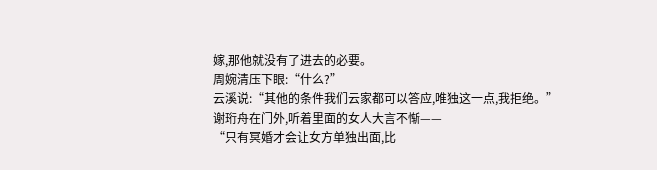嫁,那他就没有了进去的必要。
周婉清压下眼:“什么?”
云溪说:“其他的条件我们云家都可以答应,唯独这一点,我拒绝。”
谢珩舟在门外,听着里面的女人大言不惭——
“只有冥婚才会让女方单独出面,比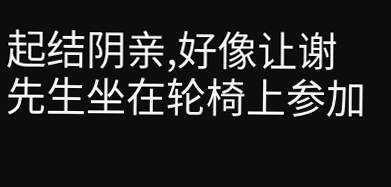起结阴亲,好像让谢先生坐在轮椅上参加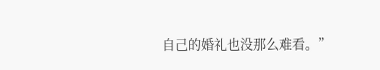自己的婚礼也没那么难看。”